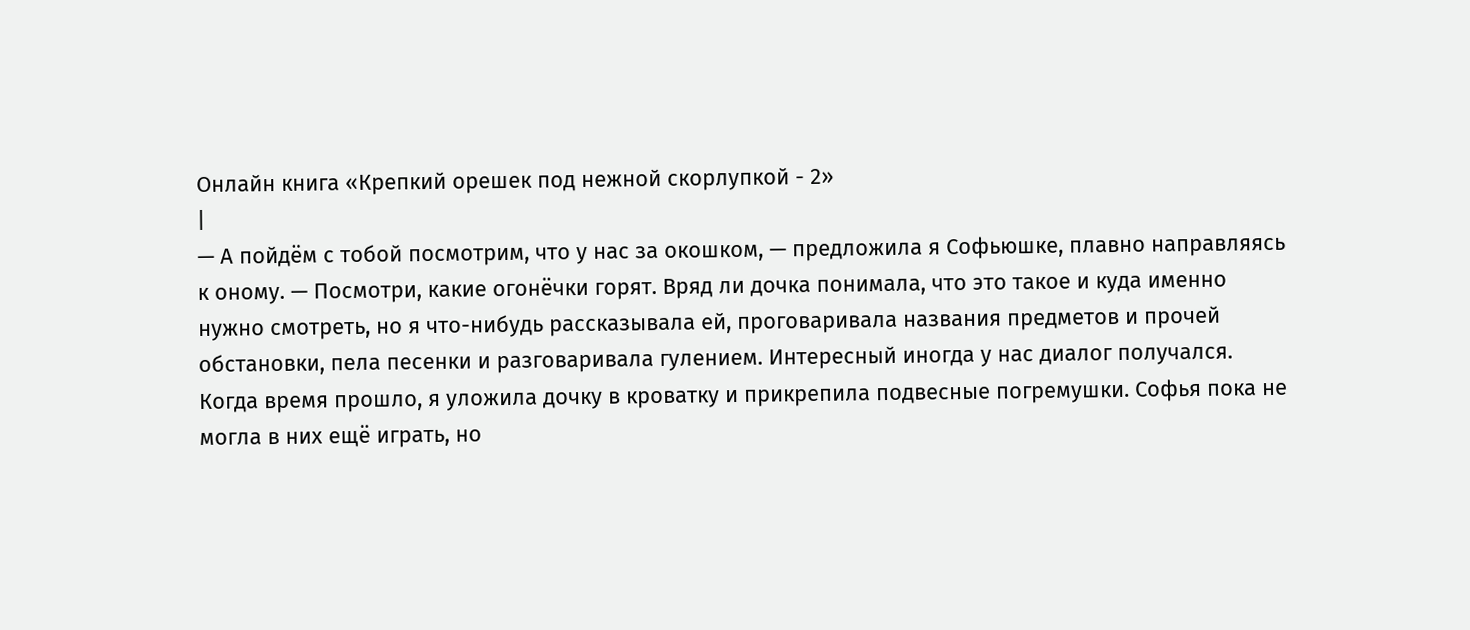Онлайн книга «Крепкий орешек под нежной скорлупкой - 2»
|
— А пойдём с тобой посмотрим, что у нас за окошком, — предложила я Софьюшке, плавно направляясь к оному. — Посмотри, какие огонёчки горят. Вряд ли дочка понимала, что это такое и куда именно нужно смотреть, но я что-нибудь рассказывала ей, проговаривала названия предметов и прочей обстановки, пела песенки и разговаривала гулением. Интересный иногда у нас диалог получался. Когда время прошло, я уложила дочку в кроватку и прикрепила подвесные погремушки. Софья пока не могла в них ещё играть, но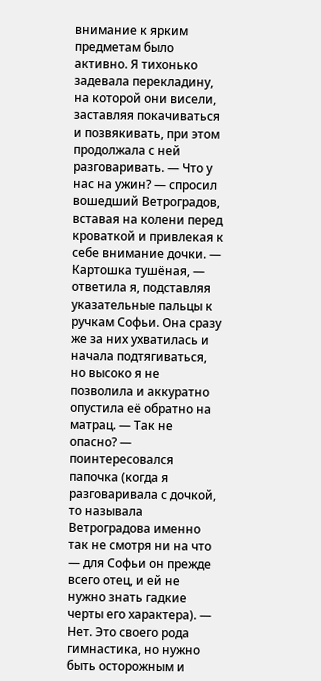внимание к ярким предметам было активно. Я тихонько задевала перекладину, на которой они висели, заставляя покачиваться и позвякивать, при этом продолжала с ней разговаривать. — Что у нас на ужин? — спросил вошедший Ветроградов, вставая на колени перед кроваткой и привлекая к себе внимание дочки. — Картошка тушёная, — ответила я, подставляя указательные пальцы к ручкам Софьи. Она сразу же за них ухватилась и начала подтягиваться, но высоко я не позволила и аккуратно опустила её обратно на матрац. — Так не опасно? — поинтересовался папочка (когда я разговаривала с дочкой, то называла Ветроградова именно так не смотря ни на что — для Софьи он прежде всего отец, и ей не нужно знать гадкие черты его характера). — Нет. Это своего рода гимнастика, но нужно быть осторожным и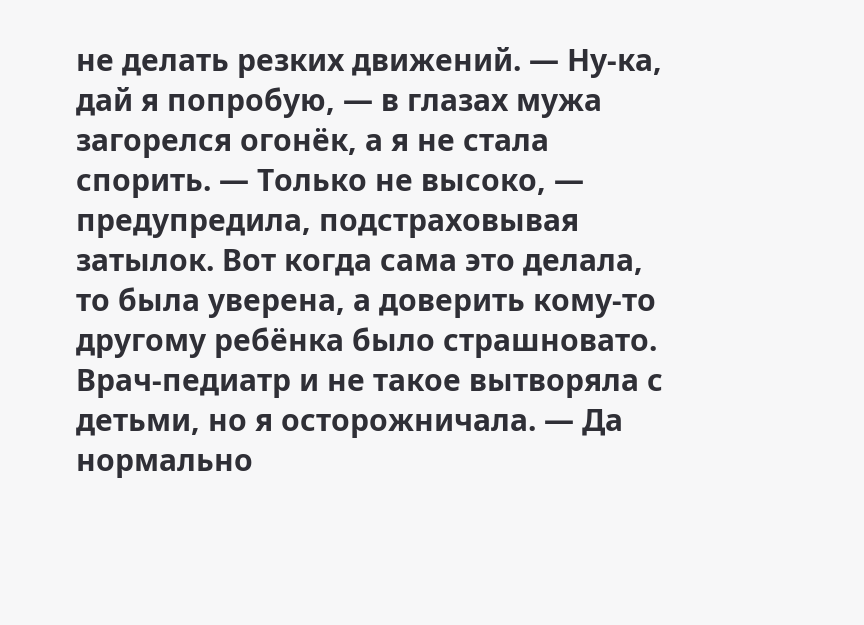не делать резких движений. — Ну-ка, дай я попробую, — в глазах мужа загорелся огонёк, а я не стала спорить. — Только не высоко, — предупредила, подстраховывая затылок. Вот когда сама это делала, то была уверена, а доверить кому-то другому ребёнка было страшновато. Врач-педиатр и не такое вытворяла с детьми, но я осторожничала. — Да нормально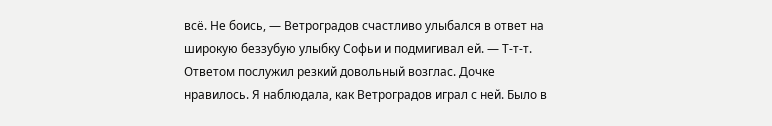всё. Не боись, — Ветроградов счастливо улыбался в ответ на широкую беззубую улыбку Софьи и подмигивал ей. — Т-т-т. Ответом послужил резкий довольный возглас. Дочке нравилось. Я наблюдала, как Ветроградов играл с ней. Было в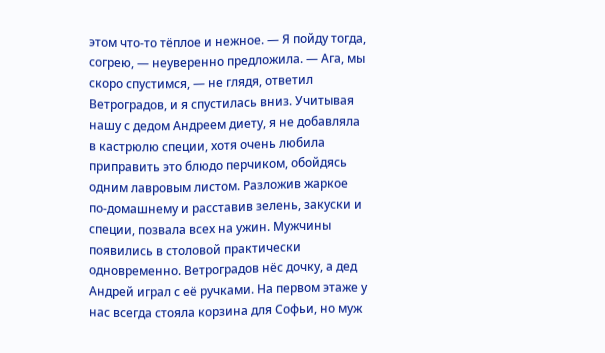этом что-то тёплое и нежное. — Я пойду тогда, согрею, — неуверенно предложила. — Ага, мы скоро спустимся, — не глядя, ответил Ветроградов, и я спустилась вниз. Учитывая нашу с дедом Андреем диету, я не добавляла в кастрюлю специи, хотя очень любила приправить это блюдо перчиком, обойдясь одним лавровым листом. Разложив жаркое по-домашнему и расставив зелень, закуски и специи, позвала всех на ужин. Мужчины появились в столовой практически одновременно. Ветроградов нёс дочку, а дед Андрей играл с её ручками. На первом этаже у нас всегда стояла корзина для Софьи, но муж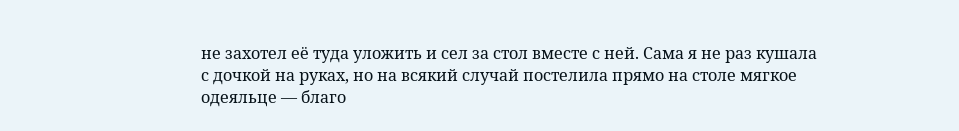не захотел её туда уложить и сел за стол вместе с ней. Сама я не раз кушала с дочкой на руках, но на всякий случай постелила прямо на столе мягкое одеяльце — благо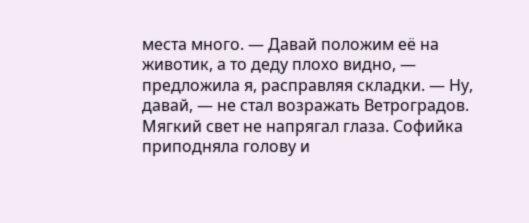места много. — Давай положим её на животик, а то деду плохо видно, — предложила я, расправляя складки. — Ну, давай, — не стал возражать Ветроградов. Мягкий свет не напрягал глаза. Софийка приподняла голову и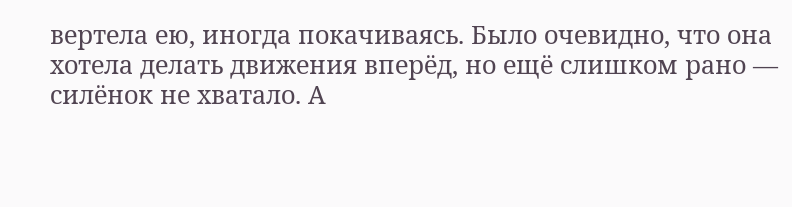вертела ею, иногда покачиваясь. Было очевидно, что она хотела делать движения вперёд, но ещё слишком рано — силёнок не хватало. А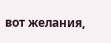вот желания,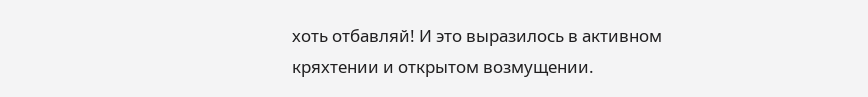хоть отбавляй! И это выразилось в активном кряхтении и открытом возмущении.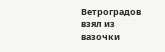Ветроградов взял из вазочки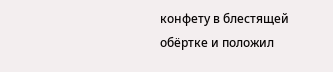конфету в блестящей обёртке и положил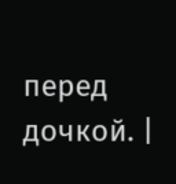перед дочкой. |